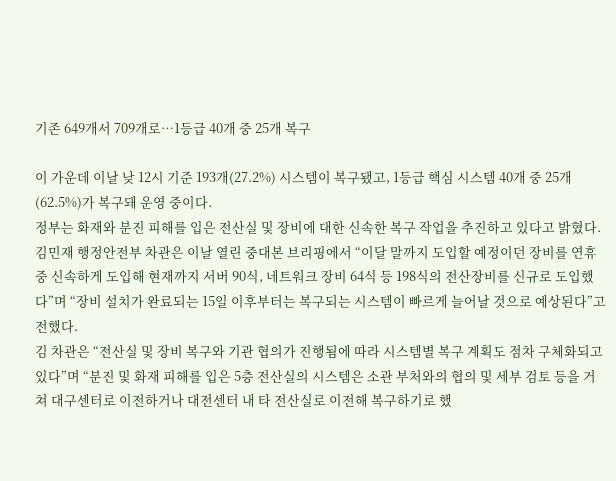기존 649개서 709개로…1등급 40개 중 25개 복구

이 가운데 이날 낮 12시 기준 193개(27.2%) 시스템이 복구됐고, 1등급 핵심 시스템 40개 중 25개(62.5%)가 복구돼 운영 중이다.
정부는 화재와 분진 피해를 입은 전산실 및 장비에 대한 신속한 복구 작업을 추진하고 있다고 밝혔다.
김민재 행정안전부 차관은 이날 열린 중대본 브리핑에서 “이달 말까지 도입할 예정이던 장비를 연휴 중 신속하게 도입해 현재까지 서버 90식, 네트워크 장비 64식 등 198식의 전산장비를 신규로 도입했다”며 “장비 설치가 완료되는 15일 이후부터는 복구되는 시스템이 빠르게 늘어날 것으로 예상된다”고 전했다.
김 차관은 “전산실 및 장비 복구와 기관 협의가 진행됨에 따라 시스템별 복구 계획도 점차 구체화되고 있다”며 “분진 및 화재 피해를 입은 5층 전산실의 시스템은 소관 부처와의 협의 및 세부 검토 등을 거쳐 대구센터로 이전하거나 대전센터 내 타 전산실로 이전해 복구하기로 했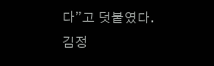다”고 덧붙였다.
김정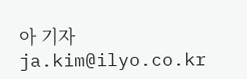아 기자 ja.kim@ilyo.co.kr